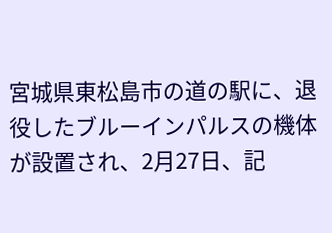宮城県東松島市の道の駅に、退役したブルーインパルスの機体が設置され、2月27日、記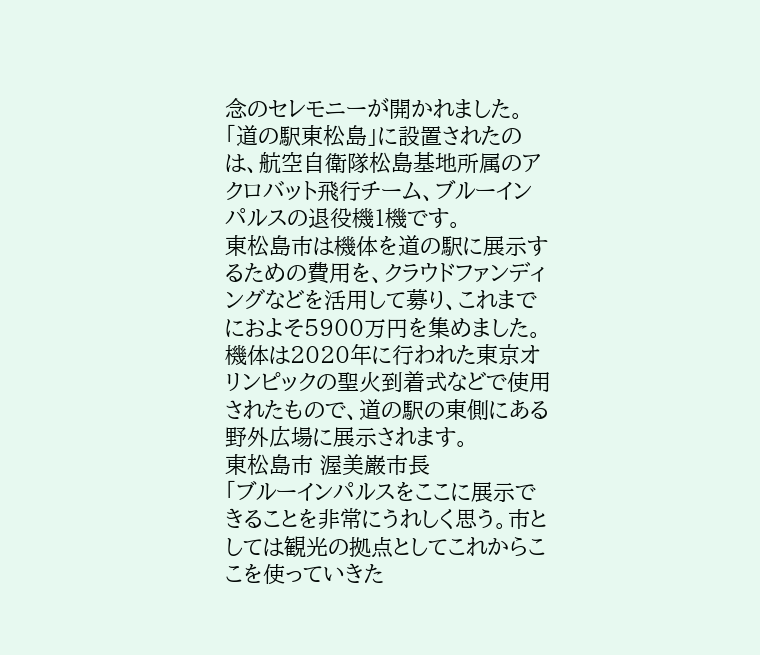念のセレモニーが開かれました。
「道の駅東松島」に設置されたのは、航空自衛隊松島基地所属のアクロバット飛行チーム、ブルーインパルスの退役機1機です。
東松島市は機体を道の駅に展示するための費用を、クラウドファンディングなどを活用して募り、これまでにおよそ5900万円を集めました。
機体は2020年に行われた東京オリンピックの聖火到着式などで使用されたもので、道の駅の東側にある野外広場に展示されます。
東松島市 渥美巌市長
「ブルーインパルスをここに展示できることを非常にうれしく思う。市としては観光の拠点としてこれからここを使っていきた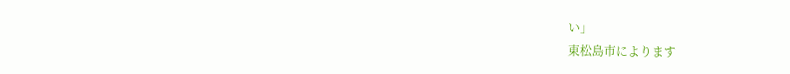い」
東松島市によります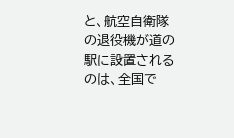と、航空自衛隊の退役機が道の駅に設置されるのは、全国で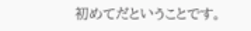初めてだということです。